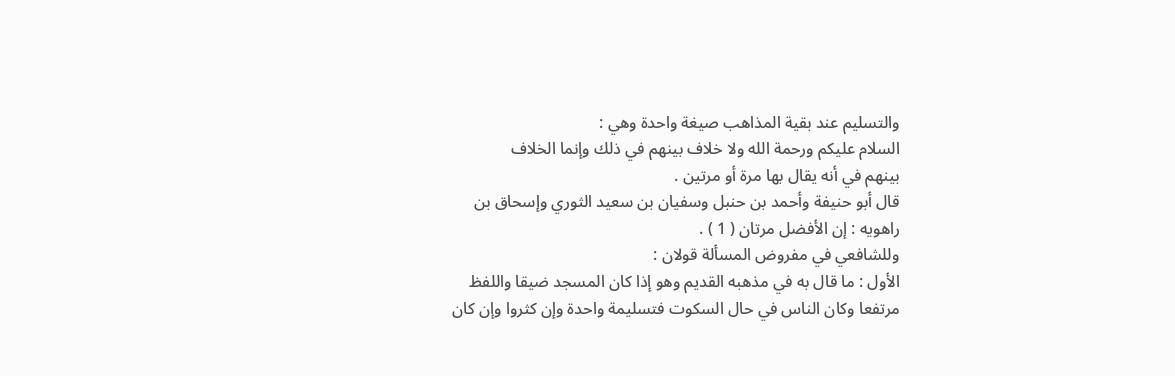والتسليم عند بقية المذاهب صيغة واحدة وهي :
السلام عليكم ورحمة الله ولا خلاف بينهم في ذلك وإنما الخلاف
بينهم في أنه يقال بها مرة أو مرتين .
قال أبو حنيفة وأحمد بن حنبل وسفيان بن سعيد الثوري وإسحاق بن
راهويه : إن الأفضل مرتان ( 1 ) .
وللشافعي في مفروض المسألة قولان :
الأول : ما قال به في مذهبه القديم وهو إذا كان المسجد ضيقا واللفظ
مرتفعا وكان الناس في حال السكوت فتسليمة واحدة وإن كثروا وإن كان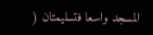المسجد واسعا فتسليمتان (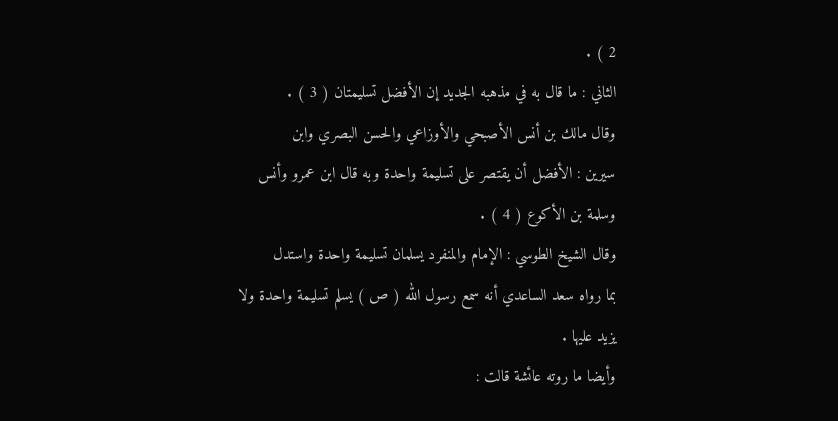2 ) .
الثاني : ما قال به في مذهبه الجديد إن الأفضل تسليمتان ( 3 ) .
وقال مالك بن أنس الأصبحي والأوزاعي والحسن البصري وابن
سيرين : الأفضل أن يقتصر على تسليمة واحدة وبه قال ابن عمرو وأنس
وسلمة بن الأكوع ( 4 ) .
وقال الشيخ الطوسي : الإمام والمنفرد يسلمان تسليمة واحدة واستدل
بما رواه سعد الساعدي أنه سمع رسول الله ( ص ) يسلم تسليمة واحدة ولا
يزيد عليها .
وأيضا ما روته عائشة قالت :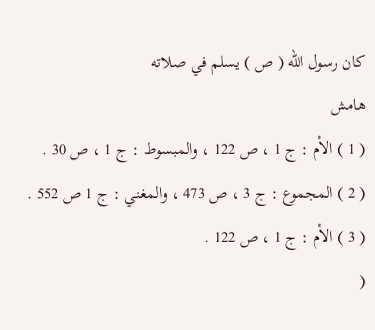كان رسول الله ( ص ) يسلم في صلاته
هامش
( 1 ) الأم : ج 1 ، ص 122 ، والمبسوط : ج 1 ، ص 30 .
( 2 ) المجموع : ج 3 ، ص 473 ، والمغني : ج 1 ص 552 .
( 3 ) الأم : ج 1 ، ص 122 .
(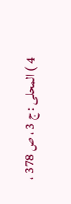4 ) المحلى : ج 3 ، ص 378 ،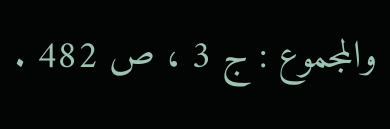والمجموع : ج 3 ، ص 482 .